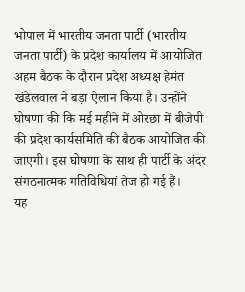भोपाल में भारतीय जनता पार्टी (भारतीय जनता पार्टी) के प्रदेश कार्यालय में आयोजित अहम बैठक के दौरान प्रदेश अध्यक्ष हेमंत खंडेलवाल ने बड़ा ऐलान किया है। उन्होंने घोषणा की कि मई महीने में ओरछा में बीजेपी की प्रदेश कार्यसमिति की बैठक आयोजित की जाएगी। इस घोषणा के साथ ही पार्टी के अंदर संगठनात्मक गतिविधियां तेज हो गई हैं।
यह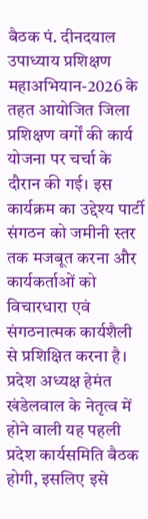बैठक पं. दीनदयाल उपाध्याय प्रशिक्षण महाअभियान-2026 के तहत आयोजित जिला प्रशिक्षण वर्गों की कार्य योजना पर चर्चा के दौरान की गई। इस कार्यक्रम का उद्देश्य पार्टी संगठन को जमीनी स्तर तक मजबूत करना और कार्यकर्ताओं को विचारधारा एवं संगठनात्मक कार्यशैली से प्रशिक्षित करना है।
प्रदेश अध्यक्ष हेमंत खंडेलवाल के नेतृत्व में होने वाली यह पहली प्रदेश कार्यसमिति बैठक होगी, इसलिए इसे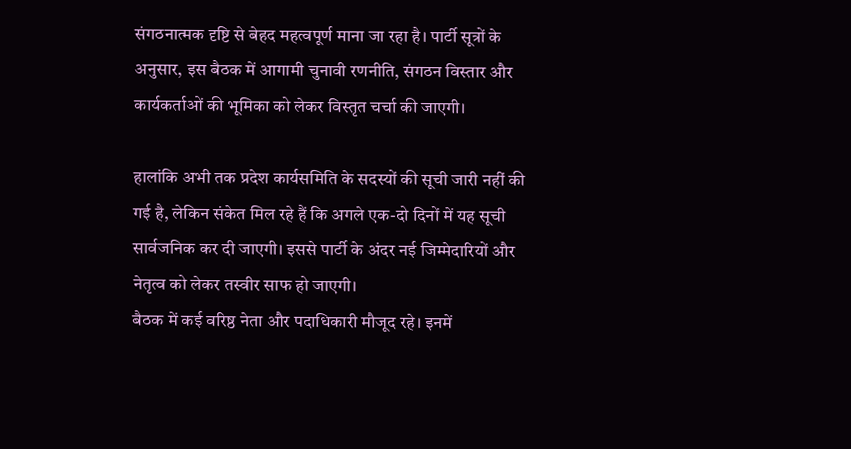संगठनात्मक दृष्टि से बेहद महत्वपूर्ण माना जा रहा है। पार्टी सूत्रों के अनुसार, इस बैठक में आगामी चुनावी रणनीति, संगठन विस्तार और कार्यकर्ताओं की भूमिका को लेकर विस्तृत चर्चा की जाएगी।

हालांकि अभी तक प्रदेश कार्यसमिति के सदस्यों की सूची जारी नहीं की गई है, लेकिन संकेत मिल रहे हैं कि अगले एक-दो दिनों में यह सूची सार्वजनिक कर दी जाएगी। इससे पार्टी के अंदर नई जिम्मेदारियों और नेतृत्व को लेकर तस्वीर साफ हो जाएगी।
बैठक में कई वरिष्ठ नेता और पदाधिकारी मौजूद रहे। इनमें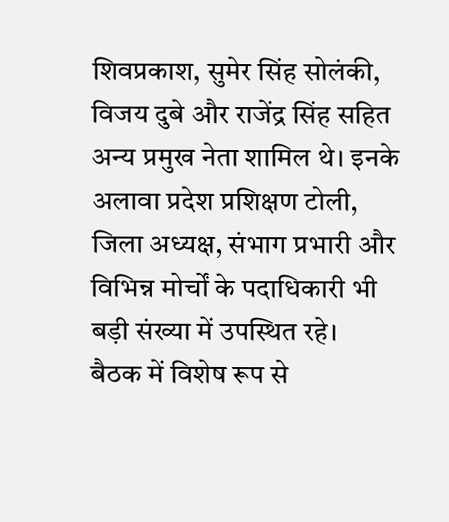शिवप्रकाश, सुमेर सिंह सोलंकी, विजय दुबे और राजेंद्र सिंह सहित अन्य प्रमुख नेता शामिल थे। इनके अलावा प्रदेश प्रशिक्षण टोली, जिला अध्यक्ष, संभाग प्रभारी और विभिन्न मोर्चों के पदाधिकारी भी बड़ी संख्या में उपस्थित रहे।
बैठक में विशेष रूप से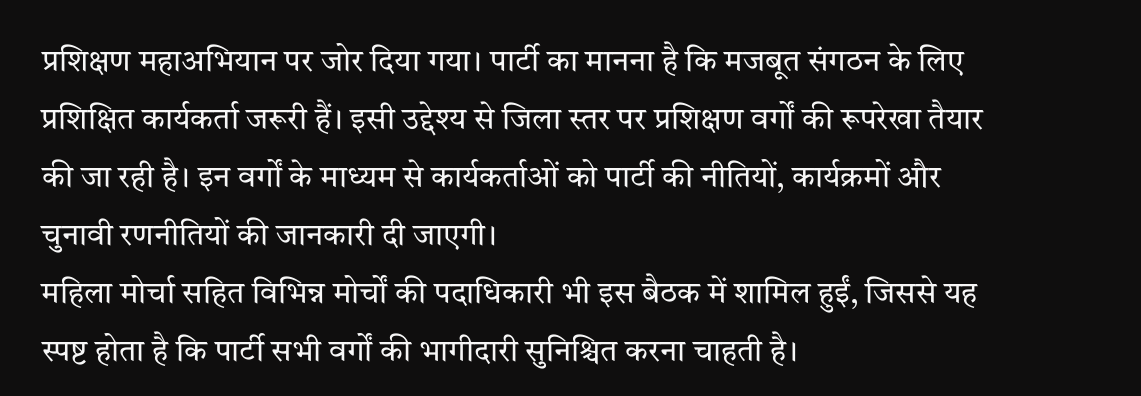प्रशिक्षण महाअभियान पर जोर दिया गया। पार्टी का मानना है कि मजबूत संगठन के लिए प्रशिक्षित कार्यकर्ता जरूरी हैं। इसी उद्देश्य से जिला स्तर पर प्रशिक्षण वर्गों की रूपरेखा तैयार की जा रही है। इन वर्गों के माध्यम से कार्यकर्ताओं को पार्टी की नीतियों, कार्यक्रमों और चुनावी रणनीतियों की जानकारी दी जाएगी।
महिला मोर्चा सहित विभिन्न मोर्चों की पदाधिकारी भी इस बैठक में शामिल हुईं, जिससे यह स्पष्ट होता है कि पार्टी सभी वर्गों की भागीदारी सुनिश्चित करना चाहती है।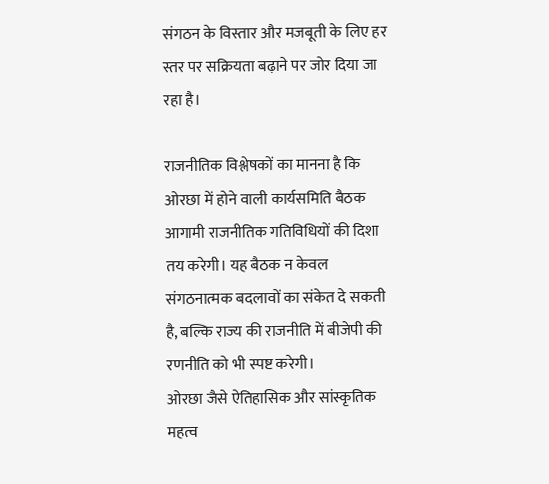संगठन के विस्तार और मजबूती के लिए हर स्तर पर सक्रियता बढ़ाने पर जोर दिया जा रहा है।

राजनीतिक विश्लेषकों का मानना है कि ओरछा में होने वाली कार्यसमिति बैठक आगामी राजनीतिक गतिविधियों की दिशा तय करेगी। यह बैठक न केवल संगठनात्मक बदलावों का संकेत दे सकती है, बल्कि राज्य की राजनीति में बीजेपी की रणनीति को भी स्पष्ट करेगी।
ओरछा जैसे ऐतिहासिक और सांस्कृतिक महत्व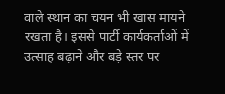वाले स्थान का चयन भी खास मायने रखता है। इससे पार्टी कार्यकर्ताओं में उत्साह बढ़ाने और बड़े स्तर पर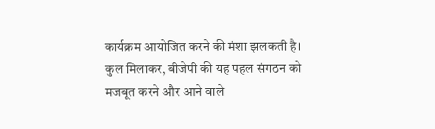कार्यक्रम आयोजित करने की मंशा झलकती है।
कुल मिलाकर, बीजेपी की यह पहल संगठन को मजबूत करने और आने वाले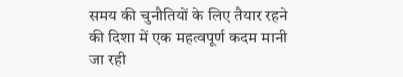समय की चुनौतियों के लिए तैयार रहने की दिशा में एक महत्वपूर्ण कदम मानी जा रही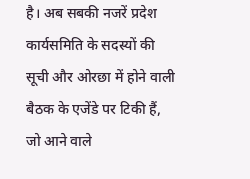है। अब सबकी नजरें प्रदेश कार्यसमिति के सदस्यों की सूची और ओरछा में होने वाली बैठक के एजेंडे पर टिकी हैं, जो आने वाले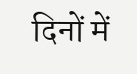दिनों में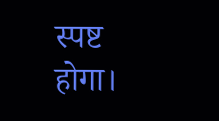स्पष्ट होगा।